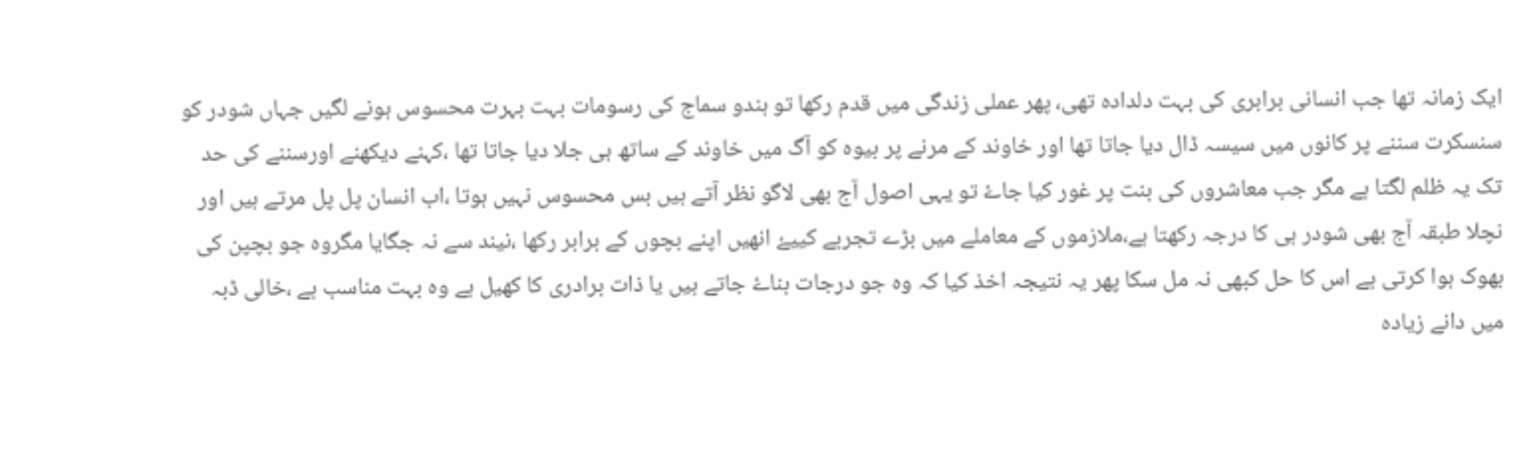ایک زمانہ تھا جب انسانی برابری کی بہت دلدادہ تھی، پھر عملی زندگی میں قدم رکھا تو ہندو سماج کی رسومات بہت بہرت محسوس ہونے لگیں جہاں شودر کو سنسکرت سننے پر کانوں میں سیسہ ڈال دیا جاتا تھا اور خاوند کے مرنے پر بیوہ کو آگ میں خاوند کے ساتھ ہی جلا دیا جاتا تھا ،کہنے دیکھنے اورسننے کی حد تک یہ ظلم لگتا ہے مگر جب معاشروں کی بنت پر غور کیا جاۓ تو یہی اصول آج بھی لاگو نظر آتے ہیں بس محسوس نہیں ہوتا ،اب انسان پل پل مرتے ہیں اور نچلا طبقہ آج بھی شودر ہی کا درجہ رکھتا ہے،ملازموں کے معاملے میں بڑے تجربے کییۓ انھیں اپنے بچوں کے برابر رکھا ،نیند سے نہ جگایا مگروہ جو بچپن کی بھوک ہوا کرتی ہے اس کا حل کبھی نہ مل سکا پھر یہ نتیجہ اخذ کیا کہ وہ جو درجات بناۓ جاتے ہیں یا ذات برادری کا کھیل ہے وہ بہت مناسب ہے ،خالی ڈبہ میں دانے زیادہ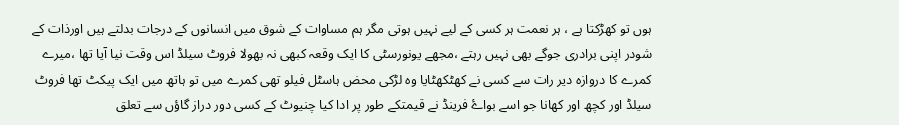ہوں تو کھڑکتا ہے ، ہر نعمت ہر کسی کے لیے نہیں ہوتی مگر ہم مساوات کے شوق میں انسانوں کے درجات بدلتے ہیں اورذات کے شودر اپنی برادری جوگے بھی نہیں رہتے ،مجھے یونورسٹی کا ایک وقعہ کبھی نہ بھولا فروٹ سیلڈ اس وقت نیا آیا تھا ،میرے کمرے کا دروازہ دیر رات سے کسی نے کھٹکھٹایا وہ لڑکی محض ہاسٹل فیلو تھی کمرے میں تو ہاتھ میں ایک پیکٹ تھا فروٹ سیلڈ اور کچھ اور کھانا جو اسے بواۓ فرینڈ نے قیمتکے طور پر ادا کیا چنیوٹ کے کسی دور دراز گاؤں سے تعلق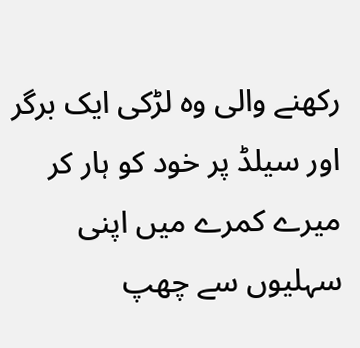رکھنے والی وہ لڑکی ایک برگر اور سیلڈ پر خود کو ہار کر میرے کمرے میں اپنی سہلیوں سے چھپ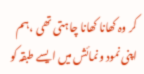کر وہ کھانا کھانا چاہتی تھی ،ہم اپنی نمود ونمائش میں ایسے طبقہ کو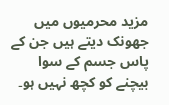مزید محرمیوں میں جھونک دیتے ہیں جن کے پاس جسم کے سوا بیچنے کو کچھ نہیں ہو۔